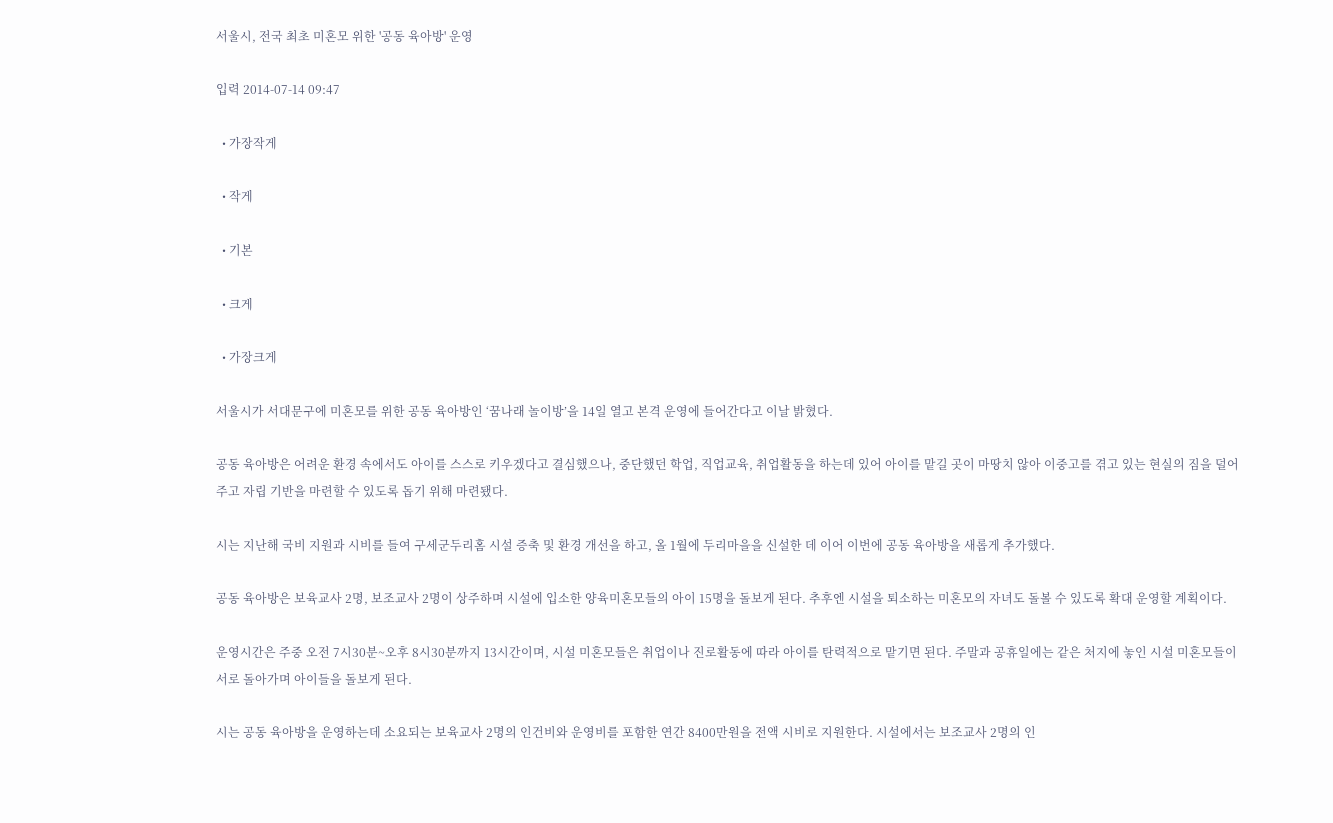서울시, 전국 최초 미혼모 위한 '공동 육아방' 운영

입력 2014-07-14 09:47

  • 가장작게

  • 작게

  • 기본

  • 크게

  • 가장크게

서울시가 서대문구에 미혼모를 위한 공동 육아방인 ‘꿈나래 놀이방’을 14일 열고 본격 운영에 들어간다고 이날 밝혔다.

공동 육아방은 어려운 환경 속에서도 아이를 스스로 키우겠다고 결심했으나, 중단했던 학업, 직업교육, 취업활동을 하는데 있어 아이를 맡길 곳이 마땅치 않아 이중고를 겪고 있는 현실의 짐을 덜어주고 자립 기반을 마련할 수 있도록 돕기 위해 마련됐다.

시는 지난해 국비 지원과 시비를 들여 구세군두리홈 시설 증축 및 환경 개선을 하고, 올 1월에 두리마을을 신설한 데 이어 이번에 공동 육아방을 새롭게 추가했다.

공동 육아방은 보육교사 2명, 보조교사 2명이 상주하며 시설에 입소한 양육미혼모들의 아이 15명을 돌보게 된다. 추후엔 시설을 퇴소하는 미혼모의 자녀도 돌볼 수 있도록 확대 운영할 계획이다.

운영시간은 주중 오전 7시30분~오후 8시30분까지 13시간이며, 시설 미혼모들은 취업이나 진로활동에 따라 아이를 탄력적으로 맡기면 된다. 주말과 공휴일에는 같은 처지에 놓인 시설 미혼모들이 서로 돌아가며 아이들을 돌보게 된다.

시는 공동 육아방을 운영하는데 소요되는 보육교사 2명의 인건비와 운영비를 포함한 연간 8400만원을 전액 시비로 지원한다. 시설에서는 보조교사 2명의 인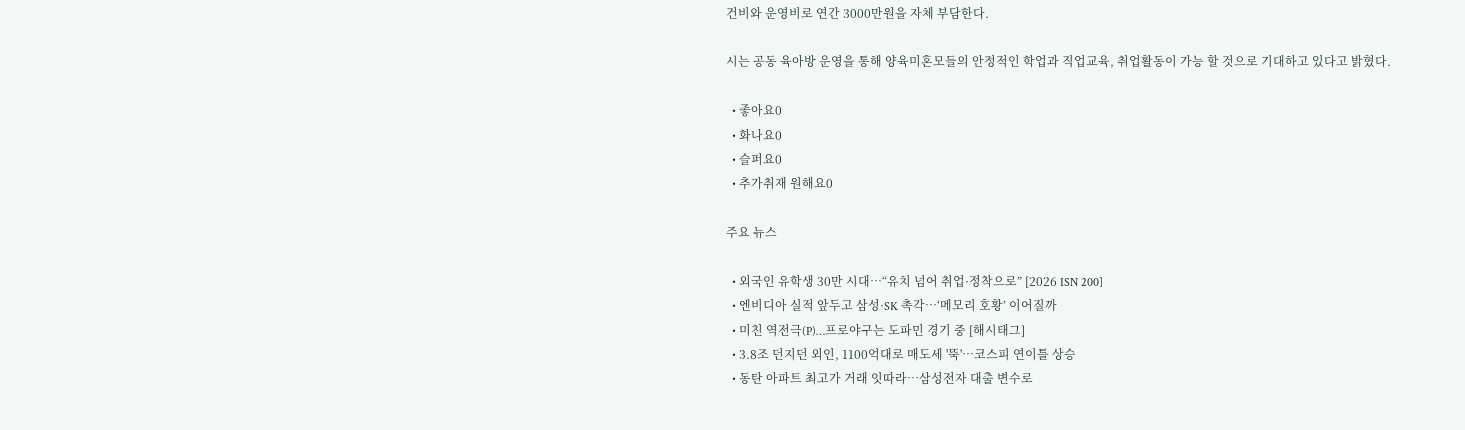건비와 운영비로 연간 3000만원을 자체 부담한다.

시는 공동 육아방 운영을 통해 양육미혼모들의 안정적인 학업과 직업교육, 취업활동이 가능 할 것으로 기대하고 있다고 밝혔다.

  • 좋아요0
  • 화나요0
  • 슬퍼요0
  • 추가취재 원해요0

주요 뉴스

  • 외국인 유학생 30만 시대…“유치 넘어 취업·정착으로” [2026 ISN 200]
  • 엔비디아 실적 앞두고 삼성·SK 촉각…‘메모리 호황’ 이어질까
  • 미친 역전극(P)…프로야구는 도파민 경기 중 [해시태그]
  • 3.8조 던지던 외인, 1100억대로 매도세 '뚝'…코스피 연이틀 상승
  • 동탄 아파트 최고가 거래 잇따라⋯삼성전자 대출 변수로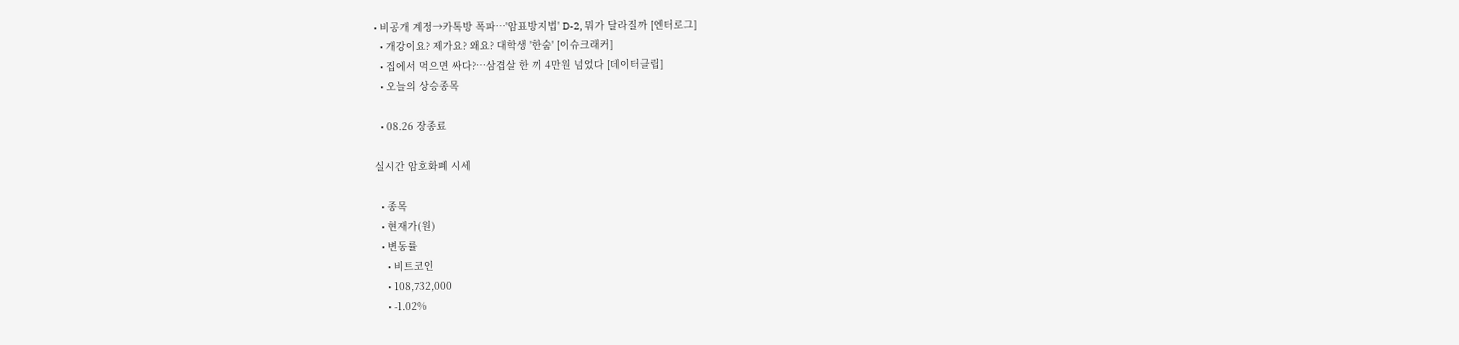• 비공개 계정→카톡방 폭파⋯'암표방지법' D-2, 뭐가 달라질까 [엔터로그]
  • 개강이요? 제가요? 왜요? 대학생 '한숨' [이슈크래커]
  • 집에서 먹으면 싸다?…삼겹살 한 끼 4만원 넘었다 [데이터클립]
  • 오늘의 상승종목

  • 08.26 장종료

실시간 암호화폐 시세

  • 종목
  • 현재가(원)
  • 변동률
    • 비트코인
    • 108,732,000
    • -1.02%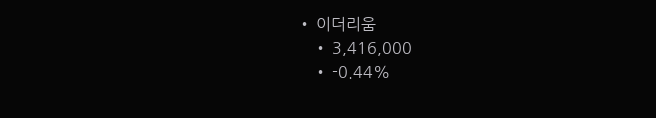• 이더리움
    • 3,416,000
    • -0.44%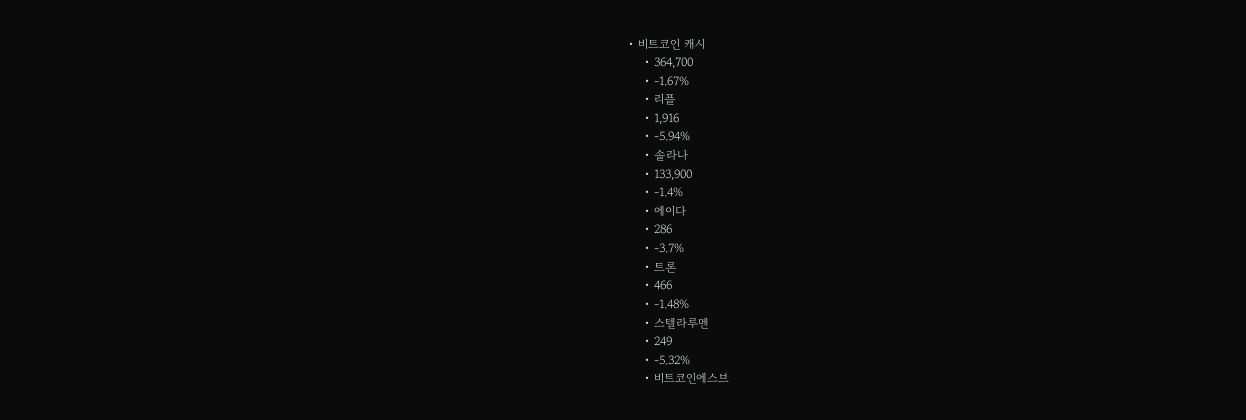• 비트코인 캐시
    • 364,700
    • -1.67%
    • 리플
    • 1,916
    • -5.94%
    • 솔라나
    • 133,900
    • -1.4%
    • 에이다
    • 286
    • -3.7%
    • 트론
    • 466
    • -1.48%
    • 스텔라루멘
    • 249
    • -5.32%
    • 비트코인에스브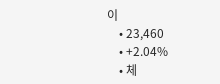이
    • 23,460
    • +2.04%
    • 체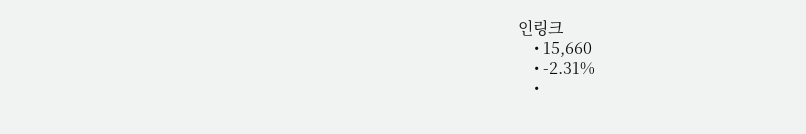인링크
    • 15,660
    • -2.31%
    •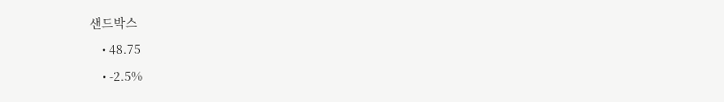샌드박스
    • 48.75
    • -2.5%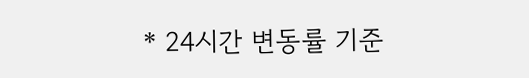* 24시간 변동률 기준